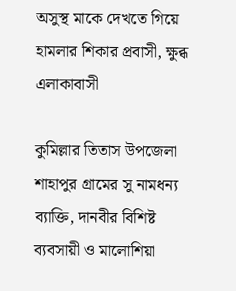অসুস্থ মাকে দেখতে গিয়ে হামলার শিকার প্রবাসী, ক্ষুব্ধ এলাকাবাসী

কুমিল্লার তিতাস উপজেলা শাহাপুর গ্রামের সু নামধন্য ব্যাক্তি, দানবীর বিশিষ্ট ব্যবসায়ী ও মালোশিয়া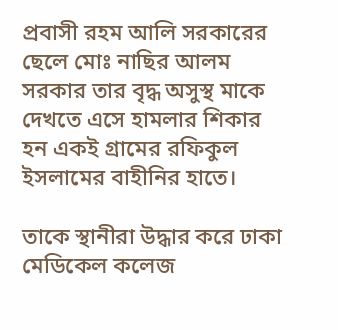প্রবাসী রহম আলি সরকারের ছেলে মোঃ নাছির আলম সরকার তার বৃদ্ধ অসুস্থ মাকে দেখতে এসে হামলার শিকার হন একই গ্রামের রফিকুল ইসলামের বাহীনির হাতে।

তাকে স্থানীরা উদ্ধার করে ঢাকা মেডিকেল কলেজ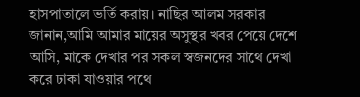হাসপাতালে ভর্তি করায়। নাছির আলম সরকার জানান,আমি আমার মায়ের অসুস্থর খবর পেয়ে দেশে আসি, মাকে দেখার পর সকল স্বজনদের সাথে দেখা করে ঢাকা যাওয়ার পথে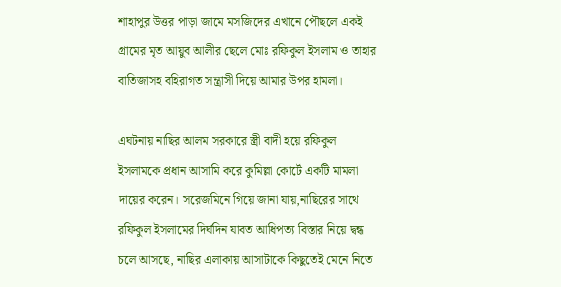শাহাপুর উত্তর পাড়া জামে মসজিদের এখানে পৌছলে একই গ্রামের মৃত আয়ুব আলীর ছেলে মোঃ রফিকুল ইসলাম ও তাহার বাতিজাসহ বহিরাগত সন্ত্রাসী দিয়ে আমার উপর হামলা।

এঘটনায় নাছির আলম সরকারে স্ত্রী বাদী হয়ে রফিকুল ইসলামকে প্রধান আসামি করে কুমিল্লা কোর্টে একটি মামলা দায়ের করেন। সরেজমিনে গিয়ে জানা যায়,নাছিরের সাথে রফিকুল ইসলামের দির্ঘদিন যাবত আধিপত্য বিস্তার নিয়ে দ্বন্ধ চলে আসছে, নাছির এলাকায় আসাটাকে কিছুতেই মেনে নিতে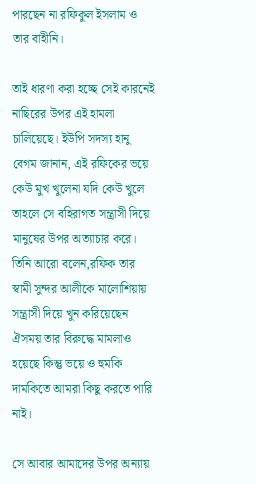পারছেন না রফিকুল ইসলাম ও তার বাহীনি।

তাই ধারণা করা হচ্ছে সেই কারনেই নাছিরের উপর এই হামলা চালিয়েছে। ইউপি সদস্য হানু বেগম জানান, এই রফিকের ভয়ে কেউ মুখ খুলেনা যদি কেউ খুলে তাহলে সে বহিরাগত সন্ত্রাসী দিয়ে মানুষের উপর অত্যাচার করে। তিনি আরো বলেন,রফিক তার স্বামী সুন্দর আলীকে মালোশিয়ায় সন্ত্রাসী দিয়ে খুন করিয়েছেন ঐসময় তার বিরুদ্ধে মামলাও হয়েছে কিন্তু ভয়ে ও হুমকি দামকিতে আমরা কিছু করতে পারি নাই।

সে আবার আমাদের উপর অন্যায়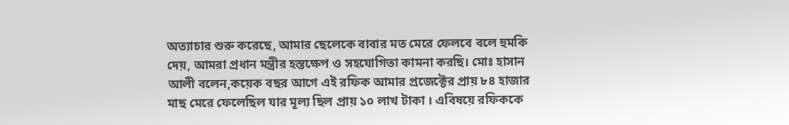অত্যাচার শুরু করেছে, আমার ছেলেকে বাবার মত মেরে ফেলবে বলে হুমকি দেয়, আমরা প্রধান মন্ত্রীর হস্তক্ষেপ ও সহযোগিতা কামনা করছি। মোঃ হাসান আলী বলেন,কয়েক বছর আগে এই রফিক আমার প্রজেক্টের প্রায় ৮৪ হাজার মাছ মেরে ফেলেছিল যার মূল্য ছিল প্রায় ১০ লাখ টাকা । এবিষয়ে রফিককে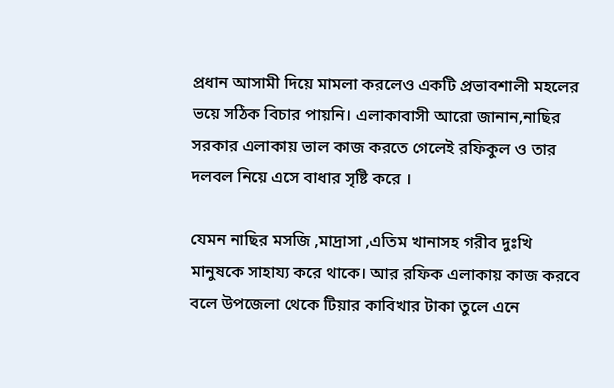প্রধান আসামী দিয়ে মামলা করলেও একটি প্রভাবশালী মহলের ভয়ে সঠিক বিচার পায়নি। এলাকাবাসী আরো জানান,নাছির সরকার এলাকায় ভাল কাজ করতে গেলেই রফিকুল ও তার দলবল নিয়ে এসে বাধার সৃষ্টি করে ।

যেমন নাছির মসজি ,মাদ্রাসা ,এতিম খানাসহ গরীব দুঃখি মানুষকে সাহায্য করে থাকে। আর রফিক এলাকায় কাজ করবে বলে উপজেলা থেকে টিয়ার কাবিখার টাকা তুলে এনে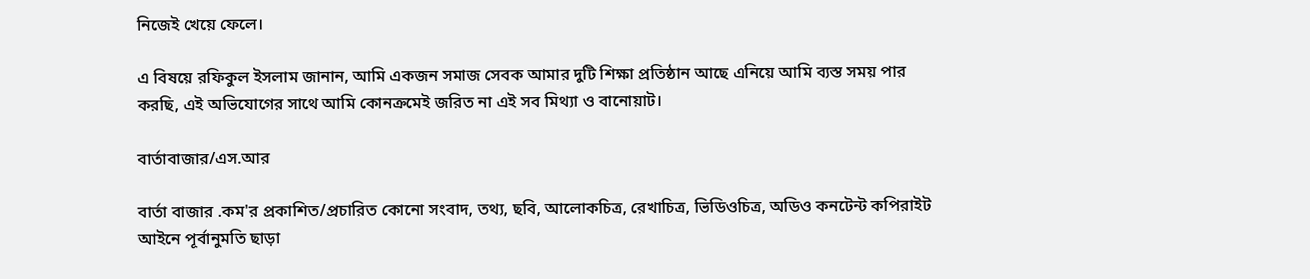নিজেই খেয়ে ফেলে।

এ বিষয়ে রফিকুল ইসলাম জানান, আমি একজন সমাজ সেবক আমার দুটি শিক্ষা প্রতিষ্ঠান আছে এনিয়ে আমি ব্যস্ত সময় পার করছি, এই অভিযোগের সাথে আমি কোনক্রমেই জরিত না এই সব মিথ্যা ও বানোয়াট।

বার্তাবাজার/এস.আর

বার্তা বাজার .কম'র প্রকাশিত/প্রচারিত কোনো সংবাদ, তথ্য, ছবি, আলোকচিত্র, রেখাচিত্র, ভিডিওচিত্র, অডিও কনটেন্ট কপিরাইট আইনে পূর্বানুমতি ছাড়া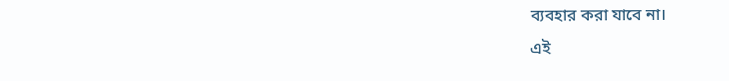ব্যবহার করা যাবে না।
এই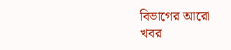বিভাগের আরো খবর